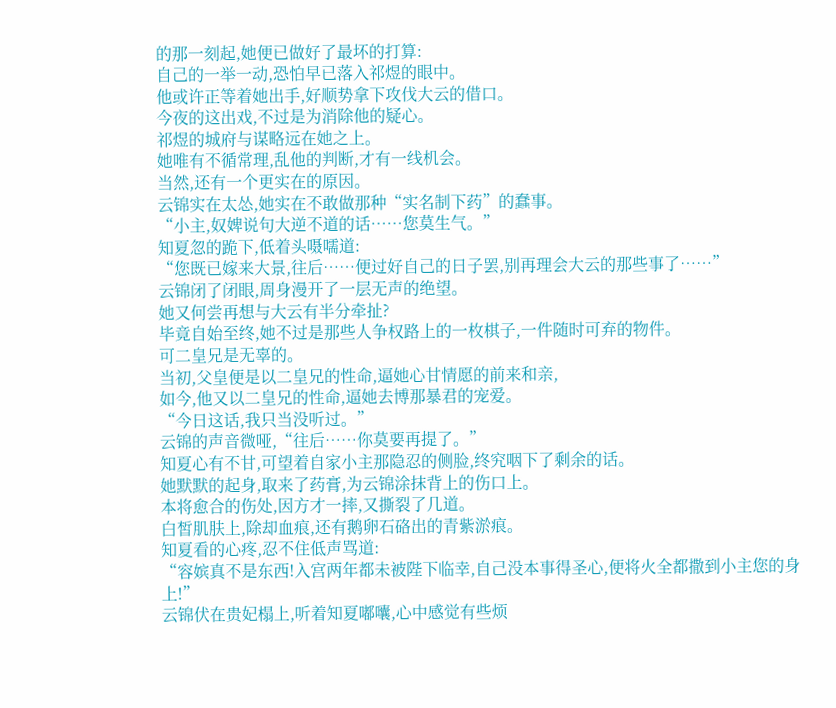的那一刻起,她便已做好了最坏的打算:
自己的一举一动,恐怕早已落入祁煜的眼中。
他或许正等着她出手,好顺势拿下攻伐大云的借口。
今夜的这出戏,不过是为消除他的疑心。
祁煜的城府与谋略远在她之上。
她唯有不循常理,乱他的判断,才有一线机会。
当然,还有一个更实在的原因。
云锦实在太怂,她实在不敢做那种“实名制下药”的蠢事。
“小主,奴婢说句大逆不道的话……您莫生气。”
知夏忽的跪下,低着头嗫嚅道:
“您既已嫁来大景,往后……便过好自己的日子罢,别再理会大云的那些事了……”
云锦闭了闭眼,周身漫开了一层无声的绝望。
她又何尝再想与大云有半分牵扯?
毕竟自始至终,她不过是那些人争权路上的一枚棋子,一件随时可弃的物件。
可二皇兄是无辜的。
当初,父皇便是以二皇兄的性命,逼她心甘情愿的前来和亲,
如今,他又以二皇兄的性命,逼她去博那暴君的宠爱。
“今日这话,我只当没听过。”
云锦的声音微哑,“往后……你莫要再提了。”
知夏心有不甘,可望着自家小主那隐忍的侧脸,终究咽下了剩余的话。
她默默的起身,取来了药膏,为云锦涂抹背上的伤口上。
本将愈合的伤处,因方才一摔,又撕裂了几道。
白皙肌肤上,除却血痕,还有鹅卵石硌出的青紫淤痕。
知夏看的心疼,忍不住低声骂道:
“容嫔真不是东西!入宫两年都未被陛下临幸,自己没本事得圣心,便将火全都撒到小主您的身上!”
云锦伏在贵妃榻上,听着知夏嘟囔,心中感觉有些烦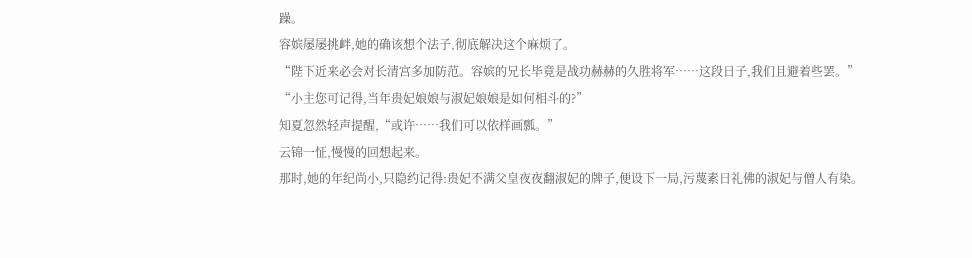躁。
容嫔屡屡挑衅,她的确该想个法子,彻底解决这个麻烦了。
“陛下近来必会对长清宫多加防范。容嫔的兄长毕竟是战功赫赫的久胜将军……这段日子,我们且避着些罢。”
“小主您可记得,当年贵妃娘娘与淑妃娘娘是如何相斗的?”
知夏忽然轻声提醒,“或许……我们可以依样画瓢。”
云锦一怔,慢慢的回想起来。
那时,她的年纪尚小,只隐约记得:贵妃不满父皇夜夜翻淑妃的牌子,便设下一局,污蔑素日礼佛的淑妃与僧人有染。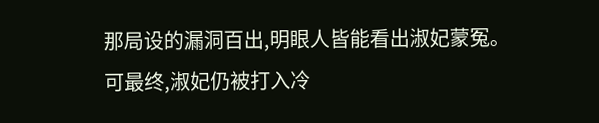那局设的漏洞百出,明眼人皆能看出淑妃蒙冤。
可最终,淑妃仍被打入冷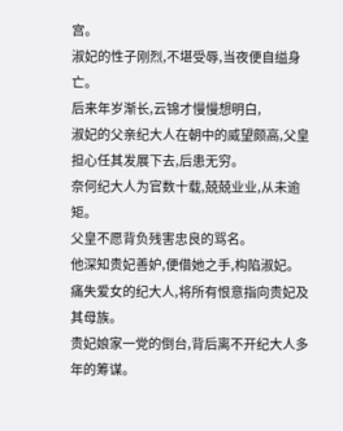宫。
淑妃的性子刚烈,不堪受辱,当夜便自缢身亡。
后来年岁渐长,云锦才慢慢想明白,
淑妃的父亲纪大人在朝中的威望颇高,父皇担心任其发展下去,后患无穷。
奈何纪大人为官数十载,兢兢业业,从未逾矩。
父皇不愿背负残害忠良的骂名。
他深知贵妃善妒,便借她之手,构陷淑妃。
痛失爱女的纪大人,将所有恨意指向贵妃及其母族。
贵妃娘家一党的倒台,背后离不开纪大人多年的筹谋。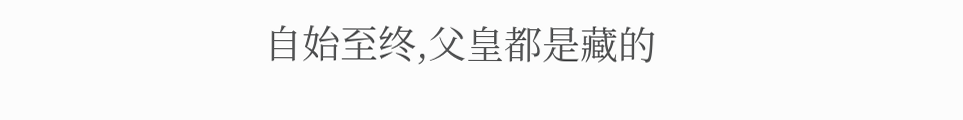自始至终,父皇都是藏的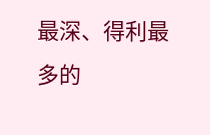最深、得利最多的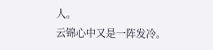人。
云锦心中又是一阵发冷。